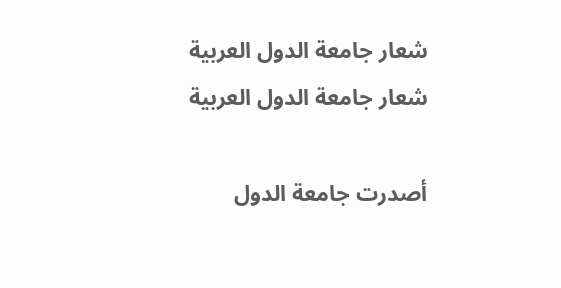شعار جامعة الدول العربية
شعار جامعة الدول العربية

أصدرت جامعة الدول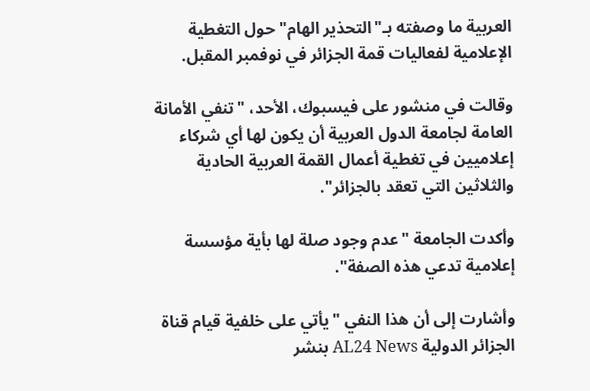العربية ما وصفته بـ"التحذير الهام" حول التغطية الإعلامية لفعاليات قمة الجزائر في نوفمبر المقبل.

وقالت في منشور على فيسبوك، الأحد، "تنفي الأمانة العامة لجامعة الدول العربية أن يكون لها أي شركاء إعلاميين في تغطية أعمال القمة العربية الحادية والثلاثين التي تعقد بالجزائر".

وأكدت الجامعة "عدم وجود صلة لها بأية مؤسسة إعلامية تدعي هذه الصفة".

وأشارت إلى أن هذا النفي "يأتي على خلفية قيام قناة الجزائر الدولية AL24 News بنشر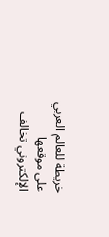خريطة للعالم العربي على موقعها الإلكتروني تخالف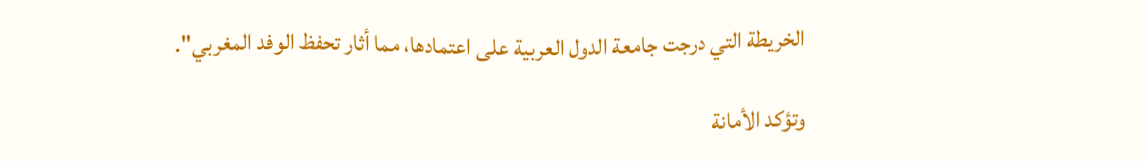الخريطة التي درجت جامعة الدول العربية على اعتمادها، مما أثار تحفظ الوفد المغربي".

وتؤكد الأمانة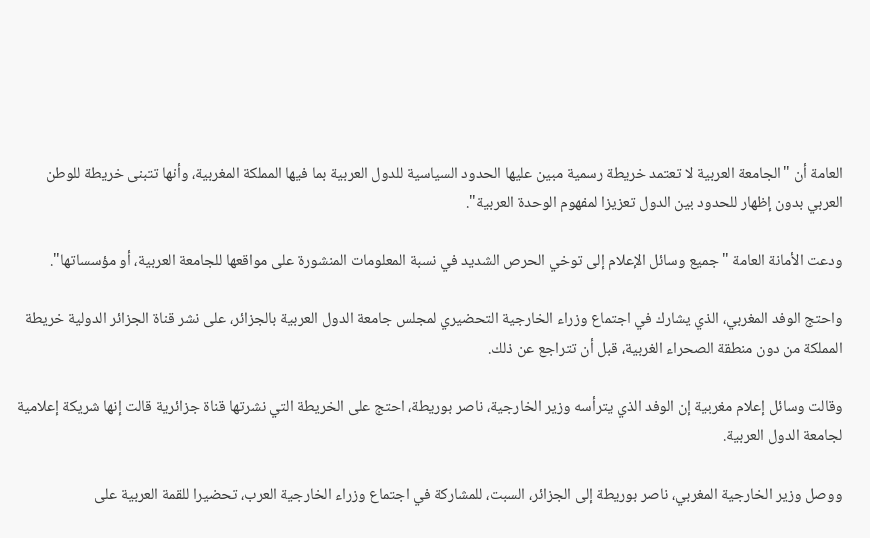العامة أن "الجامعة العربية لا تعتمد خريطة رسمية مبين عليها الحدود السياسية للدول العربية بما فيها المملكة المغربية، وأنها تتبنى خريطة للوطن العربي بدون إظهار للحدود بين الدول تعزيزا لمفهوم الوحدة العربية".

ودعت الأمانة العامة "جميع وسائل الإعلام إلى توخي الحرص الشديد في نسبة المعلومات المنشورة على مواقعها للجامعة العربية، أو مؤسساتها".

واحتج الوفد المغربي، الذي يشارك في اجتماع وزراء الخارجية التحضيري لمجلس جامعة الدول العربية بالجزائر، على نشر قناة الجزائر الدولية خريطة المملكة من دون منطقة الصحراء الغربية، قبل أن تتراجع عن ذلك.

وقالت وسائل إعلام مغربية إن الوفد الذي يترأسه وزير الخارجية، ناصر بوريطة، احتج على الخريطة التي نشرتها قناة جزائرية قالت إنها شريكة إعلامية لجامعة الدول العربية.

ووصل وزير الخارجية المغربي، ناصر بوريطة إلى الجزائر، السبت، للمشاركة في اجتماع وزراء الخارجية العرب، تحضيرا للقمة العربية على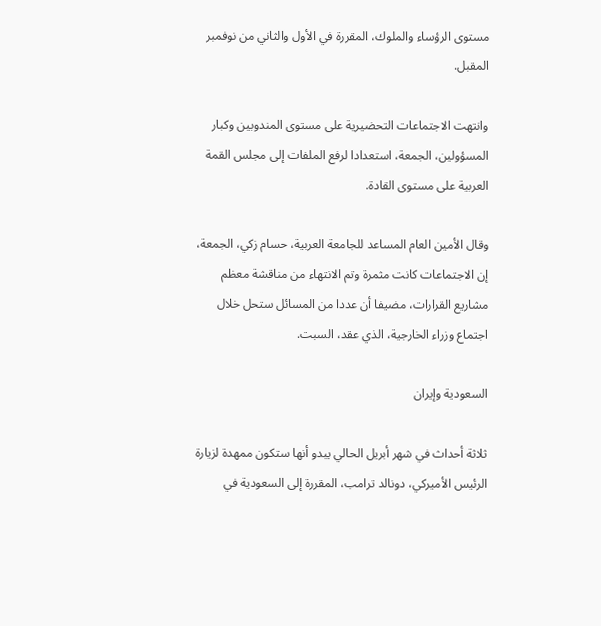مستوى الرؤساء والملوك، المقررة في الأول والثاني من نوفمبر المقبل.

وانتهت الاجتماعات التحضيرية على مستوى المندوبين وكبار المسؤولين، الجمعة، استعدادا لرفع الملفات إلى مجلس القمة العربية على مستوى القادة.

وقال الأمين العام المساعد للجامعة العربية، حسام زكي، الجمعة، إن الاجتماعات كانت مثمرة وتم الانتهاء من مناقشة معظم مشاريع القرارات، مضيفا أن عددا من المسائل ستحل خلال اجتماع وزراء الخارجية، الذي عقد، السبت.

السعودية وإيران

ثلاثة أحداث في شهر أبريل الحالي يبدو أنها ستكون ممهدة لزيارة الرئيس الأميركي، دونالد ترامب، المقررة إلى السعودية في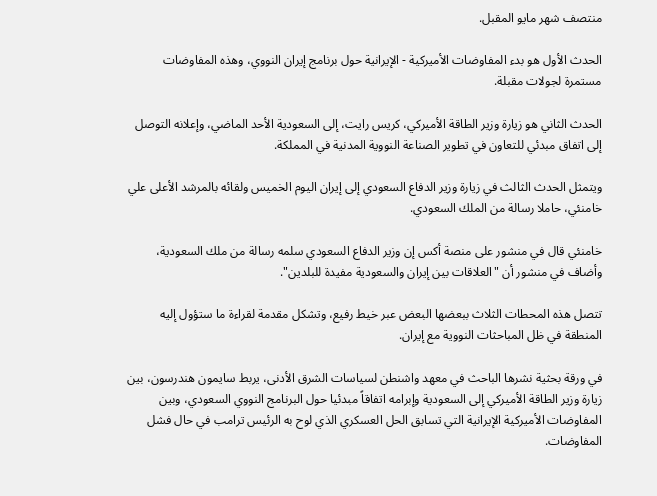منتصف شهر مايو المقبل.

الحدث الأول هو بدء المفاوضات الأميركية - الإيرانية حول برنامج إيران النووي، وهذه المفاوضات مستمرة لجولات مقبلة.

الحدث الثاني هو زيارة وزير الطاقة الأميركي، كريس رايت، إلى السعودية الأحد الماضي، وإعلانه التوصل إلى اتفاق مبدئي للتعاون في تطوير الصناعة النووية المدنية في المملكة.

ويتمثل الحدث الثالث في زيارة وزير الدفاع السعودي إلى إيران اليوم الخميس ولقائه بالمرشد الأعلى علي خامنئي، حاملا رسالة من الملك السعودي.

خامنئي قال في منشور على منصة أكس إن وزير الدفاع السعودي سلمه رسالة من ملك السعودية، وأضاف في منشور أن "العلاقات بين إيران والسعودية مفيدة للبلدين".

تتصل هذه المحطات الثلاث ببعضها البعض عبر خيط رفيع، وتشكل مقدمة لقراءة ما ستؤول إليه المنطقة في ظل المباحثات النووية مع إيران.

في ورقة بحثية نشرها الباحث في معهد واشنطن لسياسات الشرق الأدنى، يربط سايمون هندرسون، بين زيارة وزير الطاقة الأميركي إلى السعودية وإبرامه اتفاقاً مبدئيا حول البرنامج النووي السعودي، وبين المفاوضات الأميركية الإيرانية التي تسابق الحل العسكري الذي لوح به الرئيس ترامب في حال فشل المفاوضات.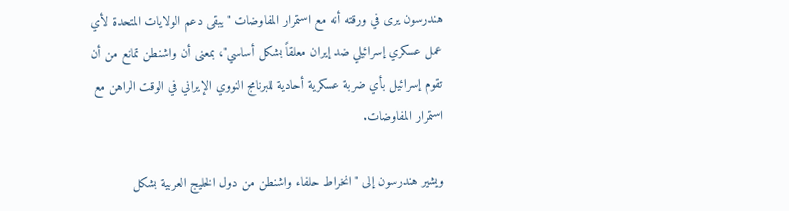هندرسون يرى في ورقته أنه مع استمرار المفاوضات "يبقى دعم الولايات المتحدة لأي عمل عسكري إسرائيلي ضد إيران معلقاً بشكل أساسي"، بمعنى أن واشنطن تمانع من أن تقوم إسرائيل بأي ضربة عسكرية أحادية للبرنامج النووي الإيراني في الوقت الراهن مع استمرار المفاوضات.

ويشير هندرسون إلى "انخراط حلفاء واشنطن من دول الخليج العربية بشكل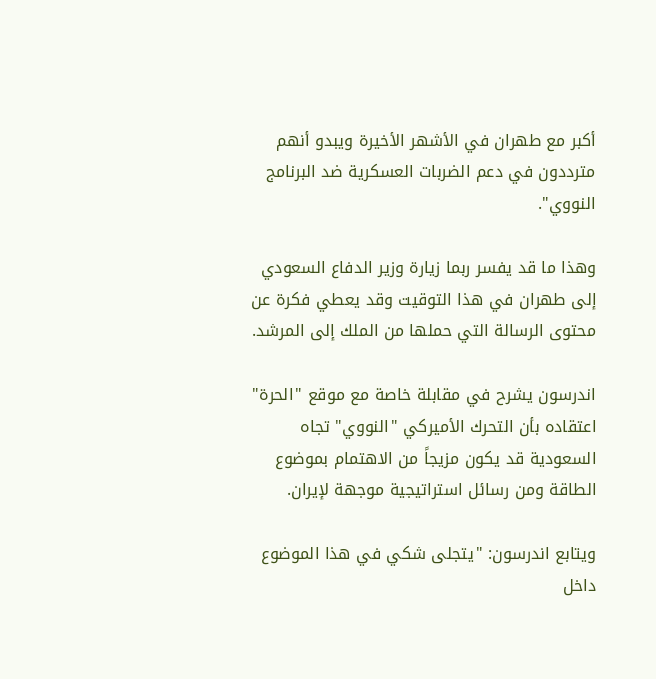أكبر مع طهران في الأشهر الأخيرة ويبدو أنهم مترددون في دعم الضربات العسكرية ضد البرنامج النووي".

وهذا ما قد يفسر ربما زيارة وزير الدفاع السعودي إلى طهران في هذا التوقيت وقد يعطي فكرة عن محتوى الرسالة التي حملها من الملك إلى المرشد.

اندرسون يشرح في مقابلة خاصة مع موقع "الحرة" اعتقاده بأن التحرك الأميركي "النووي" تجاه السعودية قد يكون مزيجاً من الاهتمام بموضوع الطاقة ومن رسائل استراتيجية موجهة لإيران.

ويتابع اندرسون: "يتجلى شكي في هذا الموضوع داخل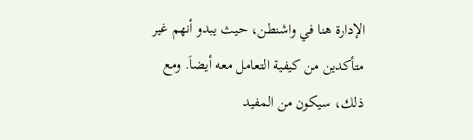الإدارة هنا في واشنطن، حيث يبدو أنهم غير متأكدين من كيفية التعامل معه أيضاَ. ومع ذلك، سيكون من المفيد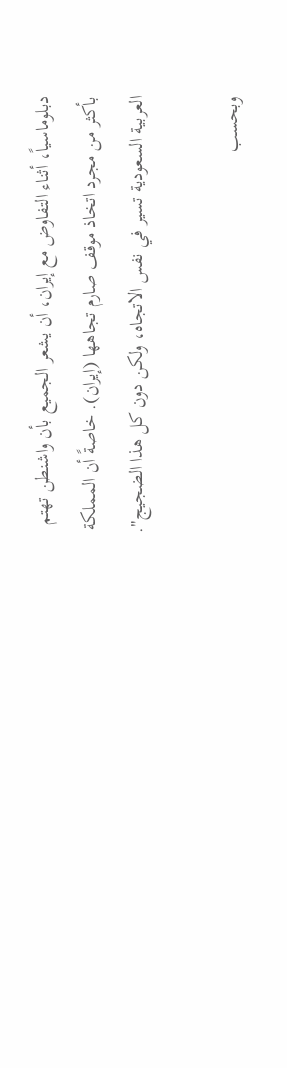دبلوماسياً، أثناء التفاوض مع إيران، أن يشعر الجميع بأن واشنطن تهتم بأكثر من مجرد اتخاذ موقف صارم تجاهها (إيران). خاصةً أن المملكة العربية السعودية تسير في نفس الاتجاه، ولكن دون كل هذا الضجيج".

وبحسب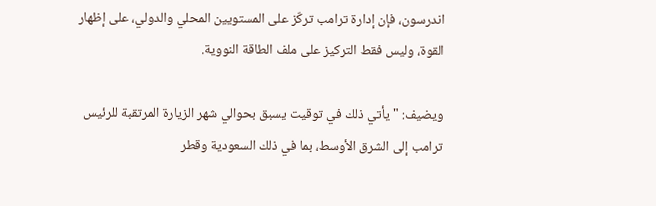اندرسون، فإن إدارة ترامب تركّز على المستويين المحلي والدولي، على إظهار القوة، وليس فقط التركيز على ملف الطاقة النووية.

ويضيف: "يأتي ذلك في توقيت يسبق بحوالي شهر الزيارة المرتقبة للرئيس ترامب إلى الشرق الأوسط، بما في ذلك السعودية وقطر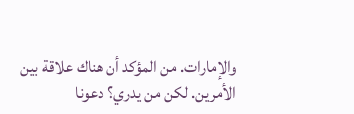والإمارات. من المؤكد أن هناك علاقة بين الأمرين. لكن من يدري؟ دعونا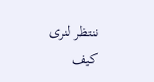ننتظر لنرى كيف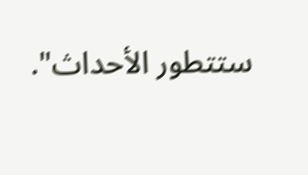ستتطور الأحداث".